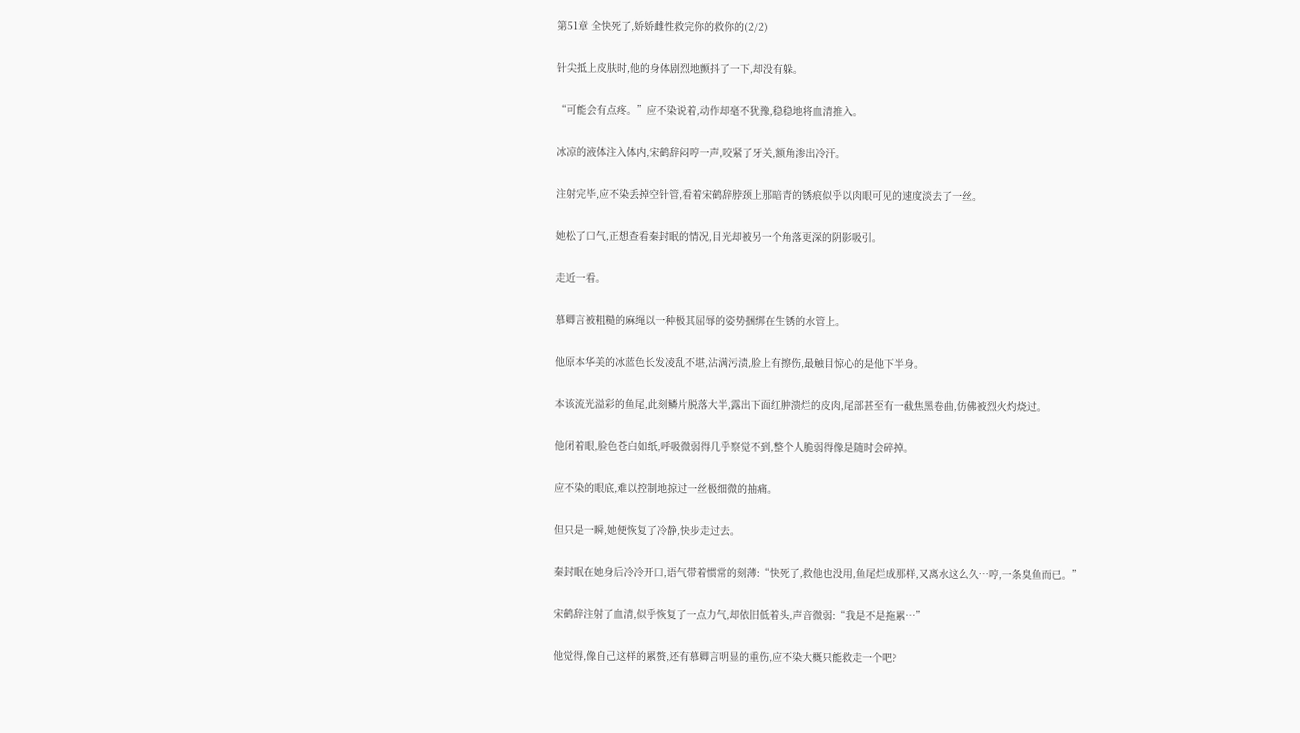第51章 全快死了,娇娇雌性救完你的救你的(2/2)

针尖抵上皮肤时,他的身体剧烈地颤抖了一下,却没有躲。

“可能会有点疼。”应不染说着,动作却毫不犹豫,稳稳地将血清推入。

冰凉的液体注入体内,宋鹤辞闷哼一声,咬紧了牙关,额角渗出冷汗。

注射完毕,应不染丢掉空针管,看着宋鹤辞脖颈上那暗青的锈痕似乎以肉眼可见的速度淡去了一丝。

她松了口气,正想查看秦封眠的情况,目光却被另一个角落更深的阴影吸引。

走近一看。

慕卿言被粗糙的麻绳以一种极其屈辱的姿势捆绑在生锈的水管上。

他原本华美的冰蓝色长发凌乱不堪,沾满污渍,脸上有擦伤,最触目惊心的是他下半身。

本该流光溢彩的鱼尾,此刻鳞片脱落大半,露出下面红肿溃烂的皮肉,尾部甚至有一截焦黑卷曲,仿佛被烈火灼烧过。

他闭着眼,脸色苍白如纸,呼吸微弱得几乎察觉不到,整个人脆弱得像是随时会碎掉。

应不染的眼底,难以控制地掠过一丝极细微的抽痛。

但只是一瞬,她便恢复了冷静,快步走过去。

秦封眠在她身后冷冷开口,语气带着惯常的刻薄:“快死了,救他也没用,鱼尾烂成那样,又离水这么久…哼,一条臭鱼而已。”

宋鹤辞注射了血清,似乎恢复了一点力气,却依旧低着头,声音微弱:“我是不是拖累…”

他觉得,像自己这样的累赘,还有慕卿言明显的重伤,应不染大概只能救走一个吧?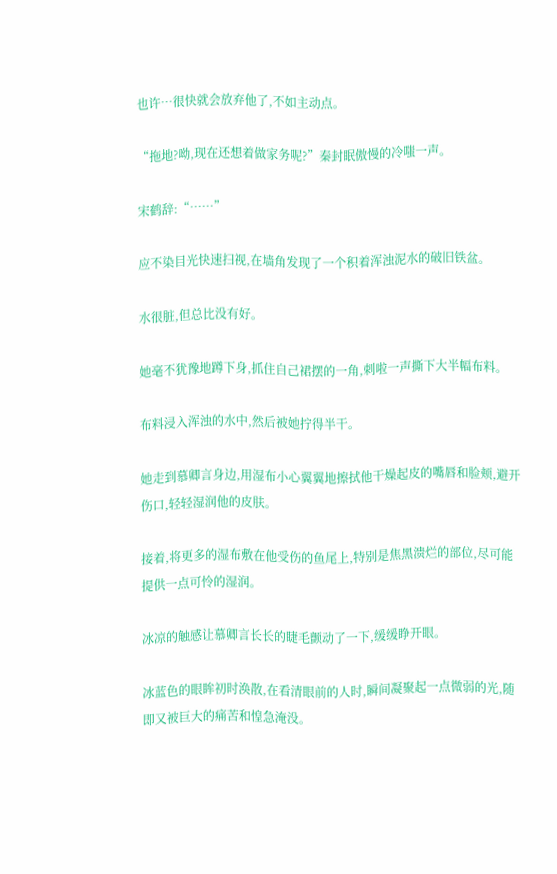也许…很快就会放弃他了,不如主动点。

“拖地?呦,现在还想着做家务呢?”秦封眠傲慢的冷嗤一声。

宋鹤辞:“……”

应不染目光快速扫视,在墙角发现了一个积着浑浊泥水的破旧铁盆。

水很脏,但总比没有好。

她毫不犹豫地蹲下身,抓住自己裙摆的一角,刺啦一声撕下大半幅布料。

布料浸入浑浊的水中,然后被她拧得半干。

她走到慕卿言身边,用湿布小心翼翼地擦拭他干燥起皮的嘴唇和脸颊,避开伤口,轻轻湿润他的皮肤。

接着,将更多的湿布敷在他受伤的鱼尾上,特别是焦黑溃烂的部位,尽可能提供一点可怜的湿润。

冰凉的触感让慕卿言长长的睫毛颤动了一下,缓缓睁开眼。

冰蓝色的眼眸初时涣散,在看清眼前的人时,瞬间凝聚起一点微弱的光,随即又被巨大的痛苦和惶急淹没。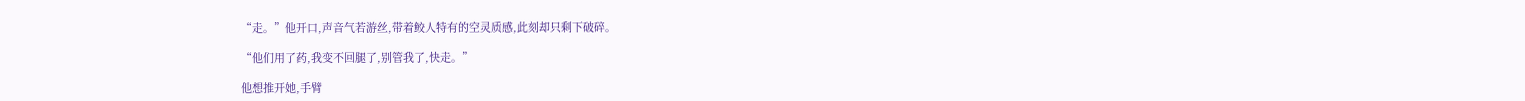“走。”他开口,声音气若游丝,带着鲛人特有的空灵质感,此刻却只剩下破碎。

“他们用了药,我变不回腿了,别管我了,快走。”

他想推开她,手臂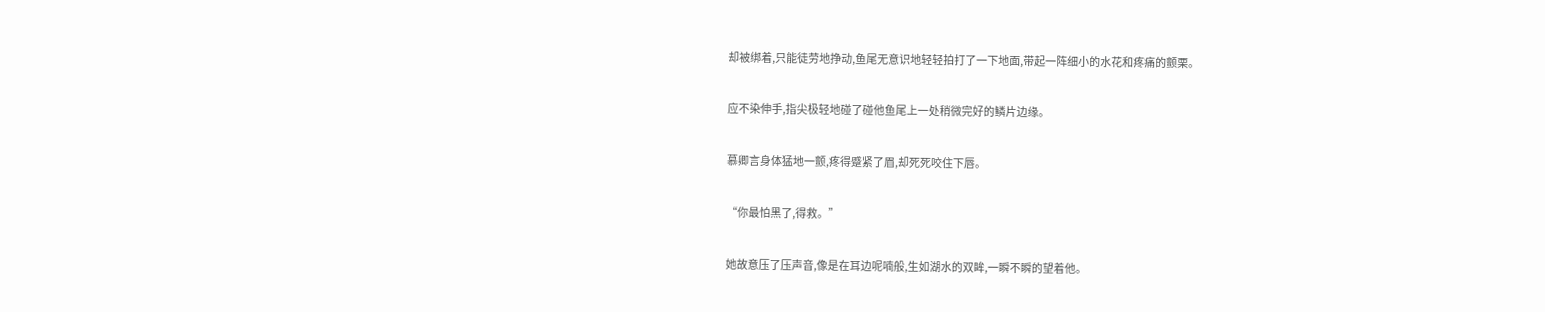却被绑着,只能徒劳地挣动,鱼尾无意识地轻轻拍打了一下地面,带起一阵细小的水花和疼痛的颤栗。

应不染伸手,指尖极轻地碰了碰他鱼尾上一处稍微完好的鳞片边缘。

慕卿言身体猛地一颤,疼得蹙紧了眉,却死死咬住下唇。

“你最怕黑了,得救。”

她故意压了压声音,像是在耳边呢喃般,生如湖水的双眸,一瞬不瞬的望着他。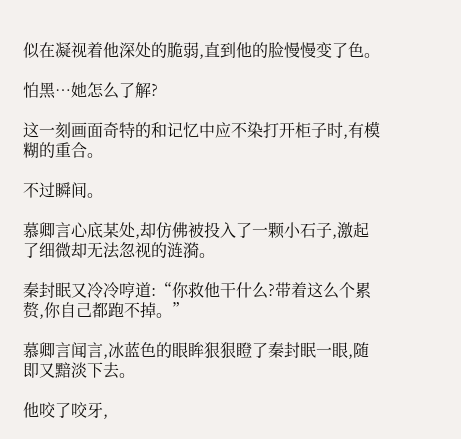似在凝视着他深处的脆弱,直到他的脸慢慢变了色。

怕黑…她怎么了解?

这一刻画面奇特的和记忆中应不染打开柜子时,有模糊的重合。

不过瞬间。

慕卿言心底某处,却仿佛被投入了一颗小石子,激起了细微却无法忽视的涟漪。

秦封眠又冷冷哼道:“你救他干什么?带着这么个累赘,你自己都跑不掉。”

慕卿言闻言,冰蓝色的眼眸狠狠瞪了秦封眠一眼,随即又黯淡下去。

他咬了咬牙,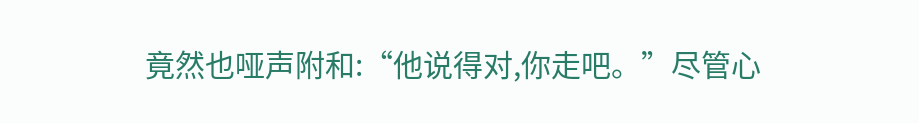竟然也哑声附和:“他说得对,你走吧。”尽管心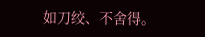如刀绞、不舍得。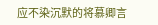应不染沉默的将慕卿言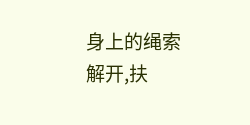身上的绳索解开,扶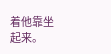着他靠坐起来。